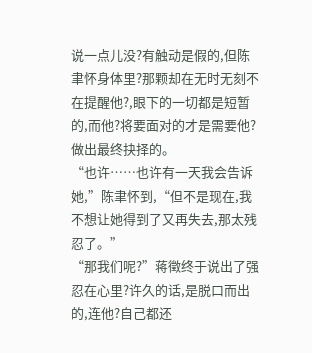说一点儿没?有触动是假的,但陈聿怀身体里?那颗却在无时无刻不在提醒他?,眼下的一切都是短暂的,而他?将要面对的才是需要他?做出最终抉择的。
“也许……也许有一天我会告诉她,”陈聿怀到,“但不是现在,我不想让她得到了又再失去,那太残忍了。”
“那我们呢?”蒋徵终于说出了强忍在心里?许久的话,是脱口而出的,连他?自己都还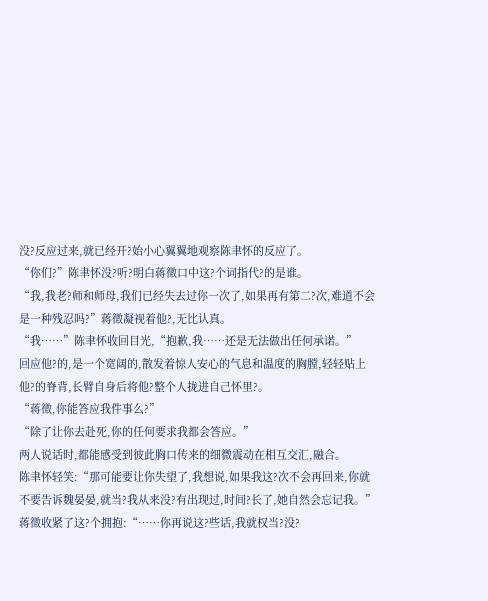没?反应过来,就已经开?始小心翼翼地观察陈聿怀的反应了。
“你们?”陈聿怀没?听?明白蒋徵口中这?个词指代?的是谁。
“我,我老?师和师母,我们已经失去过你一次了,如果再有第二?次,难道不会是一种残忍吗?”蒋徵凝视着他?,无比认真。
“我……”陈聿怀收回目光,“抱歉,我……还是无法做出任何承诺。”
回应他?的,是一个宽阔的,散发着惊人安心的气息和温度的胸膛,轻轻贴上他?的脊背,长臂自身后将他?整个人拢进自己怀里?。
“蒋徵,你能答应我件事么?”
“除了让你去赴死,你的任何要求我都会答应。”
两人说话时,都能感受到彼此胸口传来的细微震动在相互交汇,融合。
陈聿怀轻笑:“那可能要让你失望了,我想说,如果我这?次不会再回来,你就不要告诉魏晏晏,就当?我从来没?有出现过,时间?长了,她自然会忘记我。”
蒋徵收紧了这?个拥抱:“……你再说这?些话,我就权当?没?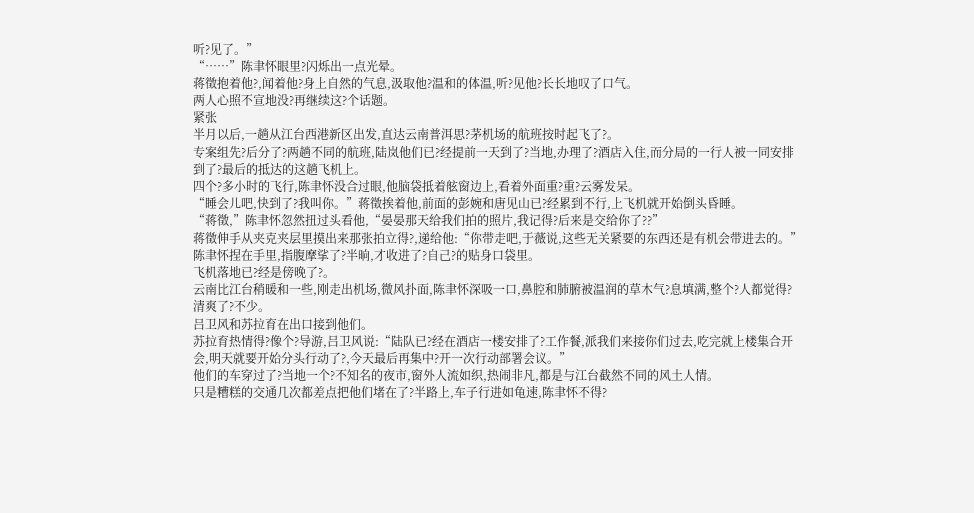听?见了。”
“……”陈聿怀眼里?闪烁出一点光晕。
蒋徵抱着他?,闻着他?身上自然的气息,汲取他?温和的体温,听?见他?长长地叹了口气。
两人心照不宣地没?再继续这?个话题。
紧张
半月以后,一趟从江台西港新区出发,直达云南普洱思?茅机场的航班按时起飞了?。
专案组先?后分了?两趟不同的航班,陆岚他们已?经提前一天到了?当地,办理了?酒店入住,而分局的一行人被一同安排到了?最后的抵达的这趟飞机上。
四个?多小时的飞行,陈聿怀没合过眼,他脑袋抵着舷窗边上,看着外面重?重?云雾发呆。
“睡会儿吧,快到了?我叫你。”蒋徵挨着他,前面的彭婉和唐见山已?经累到不行,上飞机就开始倒头昏睡。
“蒋徵,”陈聿怀忽然扭过头看他,“晏晏那天给我们拍的照片,我记得?后来是交给你了??”
蒋徵伸手从夹克夹层里摸出来那张拍立得?,递给他:“你带走吧,于薇说,这些无关紧要的东西还是有机会带进去的。”
陈聿怀捏在手里,指腹摩挲了?半晌,才收进了?自己?的贴身口袋里。
飞机落地已?经是傍晚了?。
云南比江台稍暖和一些,刚走出机场,微风扑面,陈聿怀深吸一口,鼻腔和肺腑被温润的草木气?息填满,整个?人都觉得?清爽了?不少。
吕卫风和苏拉育在出口接到他们。
苏拉育热情得?像个?导游,吕卫风说:“陆队已?经在酒店一楼安排了?工作餐,派我们来接你们过去,吃完就上楼集合开会,明天就要开始分头行动了?,今天最后再集中?开一次行动部署会议。”
他们的车穿过了?当地一个?不知名的夜市,窗外人流如织,热闹非凡,都是与江台截然不同的风土人情。
只是糟糕的交通几次都差点把他们堵在了?半路上,车子行进如龟速,陈聿怀不得?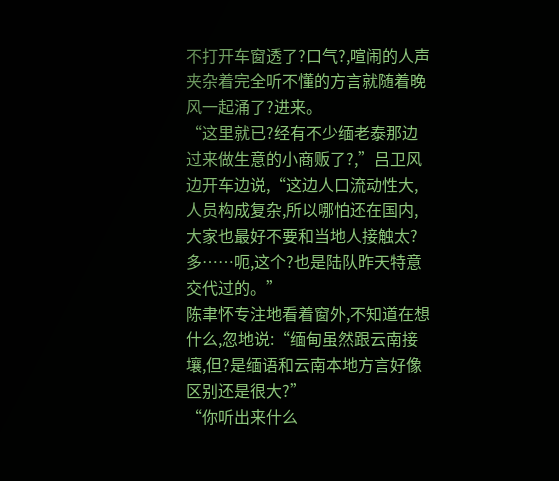不打开车窗透了?口气?,喧闹的人声夹杂着完全听不懂的方言就随着晚风一起涌了?进来。
“这里就已?经有不少缅老泰那边过来做生意的小商贩了?,”吕卫风边开车边说,“这边人口流动性大,人员构成复杂,所以哪怕还在国内,大家也最好不要和当地人接触太?多……呃,这个?也是陆队昨天特意交代过的。”
陈聿怀专注地看着窗外,不知道在想什么,忽地说:“缅甸虽然跟云南接壤,但?是缅语和云南本地方言好像区别还是很大?”
“你听出来什么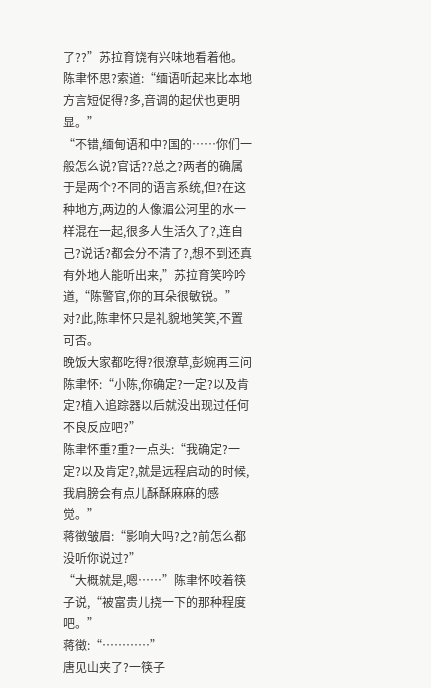了??”苏拉育饶有兴味地看着他。
陈聿怀思?索道:“缅语听起来比本地方言短促得?多,音调的起伏也更明显。”
“不错,缅甸语和中?国的……你们一般怎么说?官话??总之?两者的确属于是两个?不同的语言系统,但?在这种地方,两边的人像湄公河里的水一样混在一起,很多人生活久了?,连自己?说话?都会分不清了?,想不到还真有外地人能听出来,”苏拉育笑吟吟道,“陈警官,你的耳朵很敏锐。”
对?此,陈聿怀只是礼貌地笑笑,不置可否。
晚饭大家都吃得?很潦草,彭婉再三问陈聿怀:“小陈,你确定?一定?以及肯定?植入追踪器以后就没出现过任何不良反应吧?”
陈聿怀重?重?一点头:“我确定?一定?以及肯定?,就是远程启动的时候,我肩膀会有点儿酥酥麻麻的感觉。”
蒋徵皱眉:“影响大吗?之?前怎么都没听你说过?”
“大概就是,嗯……”陈聿怀咬着筷子说,“被富贵儿挠一下的那种程度吧。”
蒋徵:“…………”
唐见山夹了?一筷子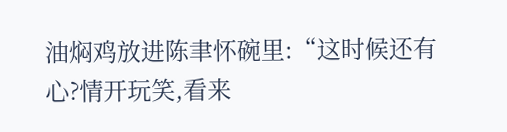油焖鸡放进陈聿怀碗里:“这时候还有心?情开玩笑,看来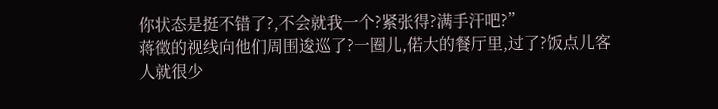你状态是挺不错了?,不会就我一个?紧张得?满手汗吧?”
蒋徵的视线向他们周围逡巡了?一圈儿,偌大的餐厅里,过了?饭点儿客人就很少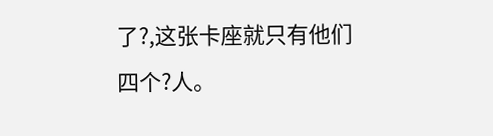了?,这张卡座就只有他们四个?人。